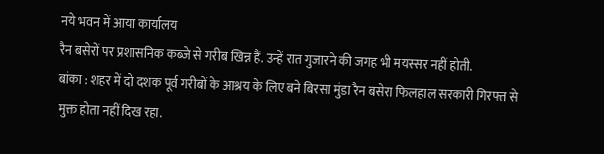नये भवन में आया कार्यालय
रैन बसेरों पर प्रशासनिक कब्जे से गरीब खिन्न हैं. उन्हें रात गुजारने की जगह भी मयस्सर नहीं होती.
बांका : शहर में दो दशक पूर्व गरीबों के आश्रय के लिए बने बिरसा मुंडा रैन बसेरा फिलहाल सरकारी गिरफ्त से मुक्त होता नहीं दिख रहा.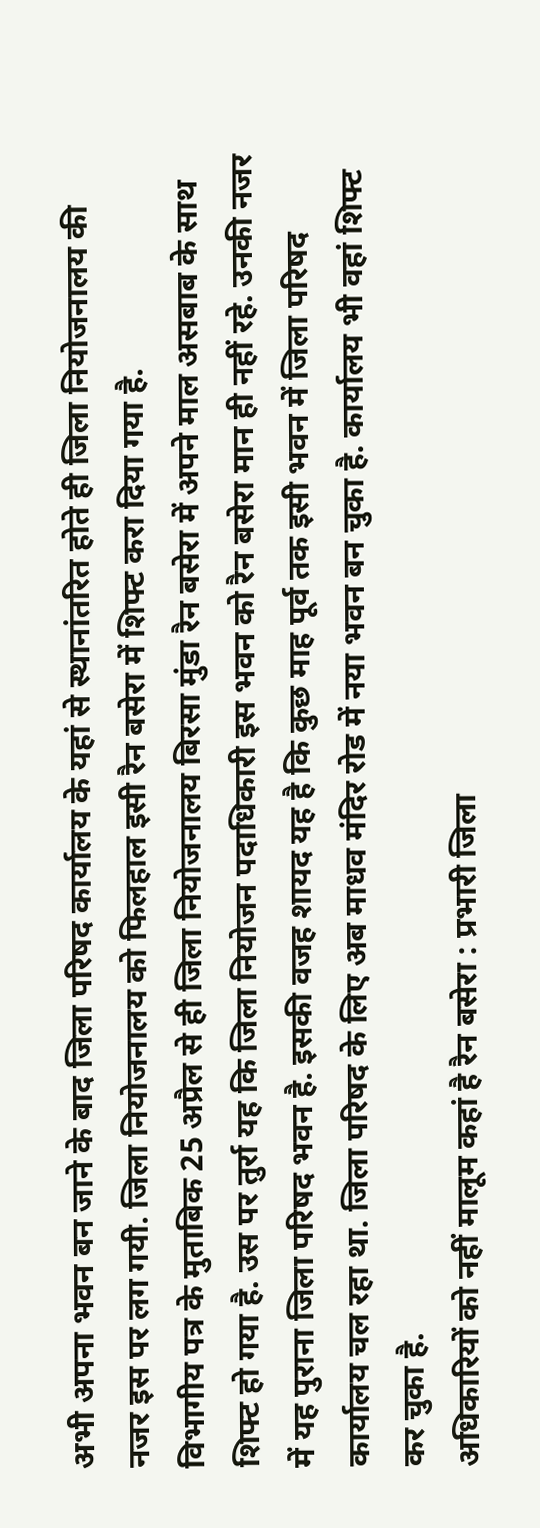अभी अपना भवन बन जाने के बाद जिला परिषद कार्यालय के यहां से स्थानांतरित होते ही जिला नियोजनालय की नजर इस पर लग गयी. जिला नियोजनालय को फिलहाल इसी रैन बसेरा में शिफ्ट करा दिया गया है.
विभागीय पत्र के मुताबिक 25 अप्रैल से ही जिला नियोजनालय बिरसा मुंडा रैन बसेरा में अपने माल असबाब के साथ शिफ्ट हो गया है. उस पर तुर्रा यह कि जिला नियोजन पदाधिकारी इस भवन को रैन बसेरा मान ही नहीं रहे. उनकी नजर में यह पुराना जिला परिषद भवन है. इसकी वजह शायद यह है कि कुछ माह पूर्व तक इसी भवन में जिला परिषद कार्यालय चल रहा था. जिला परिषद के लिए अब माधव मंदिर रोड में नया भवन बन चुका है. कार्यालय भी वहां शिफ्ट कर चुका है.
अधिकारियों को नहीं मालूम कहां है रैन बसेरा : प्रभारी जिला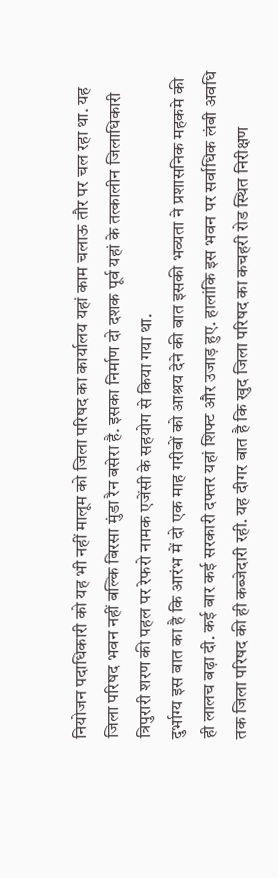नियोजन पदाधिकारी को यह भी नहीं मालूम को जिला परिषद का कार्यालय यहां काम चलाऊ तौर पर चल रहा था. यह जिला परिषद भवन नहीं बल्कि बिरसा मुंडा रैन बसेरा है. इसका निर्माण दो दशक पूर्व यहां के तत्कालीन जिलाधिकारी त्रिपुरारी शरण की पहल पर रेफरो नामक एजेंसी के सहयोग से किया गया था.
दुर्भाग्य इस बात का है कि आरंभ में दो एक माह गरीबों को आश्रय देने की बात इसकी भव्यता ने प्रशासनिक महकमे की ही लालच बढ़ा दी. कई बार कई सरकारी दफ्तर यहां शिफ्ट और उजाड़ हुए. हालांकि इस भवन पर सर्वाधिक लंबी अवधि तक जिला परिषद की ही कब्जेदारी रही. यह दीगर बात है कि खुद जिला परिषद का कचहरी रोड स्थित निरीक्षण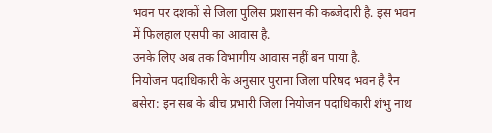भवन पर दशकों से जिला पुलिस प्रशासन की कब्जेदारी है. इस भवन में फिलहाल एसपी का आवास है.
उनके लिए अब तक विभागीय आवास नहीं बन पाया है.
नियोजन पदाधिकारी के अनुसार पुराना जिला परिषद भवन है रैन बसेरा: इन सब के बीच प्रभारी जिला नियोजन पदाधिकारी शंभु नाथ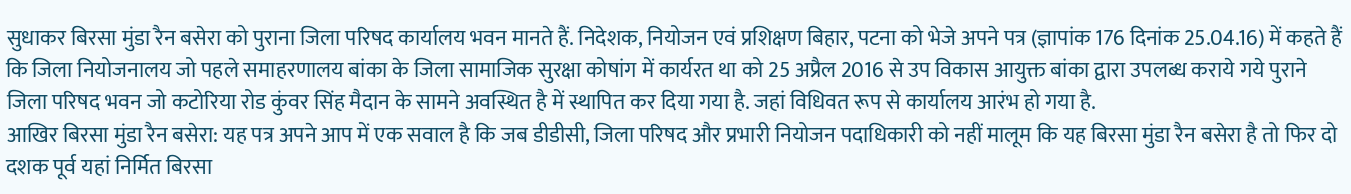सुधाकर बिरसा मुंडा रैन बसेरा को पुराना जिला परिषद कार्यालय भवन मानते हैं. निदेशक, नियोजन एवं प्रशिक्षण बिहार, पटना को भेजे अपने पत्र (ज्ञापांक 176 दिनांक 25.04.16) में कहते हैं कि जिला नियोजनालय जो पहले समाहरणालय बांका के जिला सामाजिक सुरक्षा कोषांग में कार्यरत था को 25 अप्रैल 2016 से उप विकास आयुक्त बांका द्वारा उपलब्ध कराये गये पुराने जिला परिषद भवन जो कटोरिया रोड कुंवर सिंह मैदान के सामने अवस्थित है में स्थापित कर दिया गया है. जहां विधिवत रूप से कार्यालय आरंभ हो गया है.
आखिर बिरसा मुंडा रैन बसेरा: यह पत्र अपने आप में एक सवाल है कि जब डीडीसी, जिला परिषद और प्रभारी नियोजन पदाधिकारी को नहीं मालूम कि यह बिरसा मुंडा रैन बसेरा है तो फिर दो दशक पूर्व यहां निर्मित बिरसा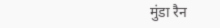मुंडा रैन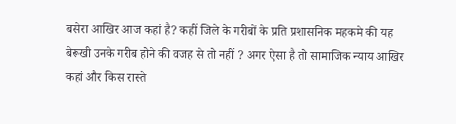बसेरा आखिर आज कहां है? कहीं जिले के गरीबों के प्रति प्रशासनिक महकमे की यह बेरूखी उनके गरीब होने की वजह से तो नहीं ? अगर ऐसा है तो सामाजिक न्याय आखिर कहां और किस रास्ते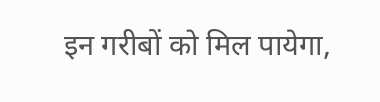इन गरीबों को मिल पायेगा,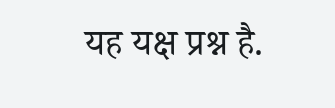यह यक्ष प्रश्न है.